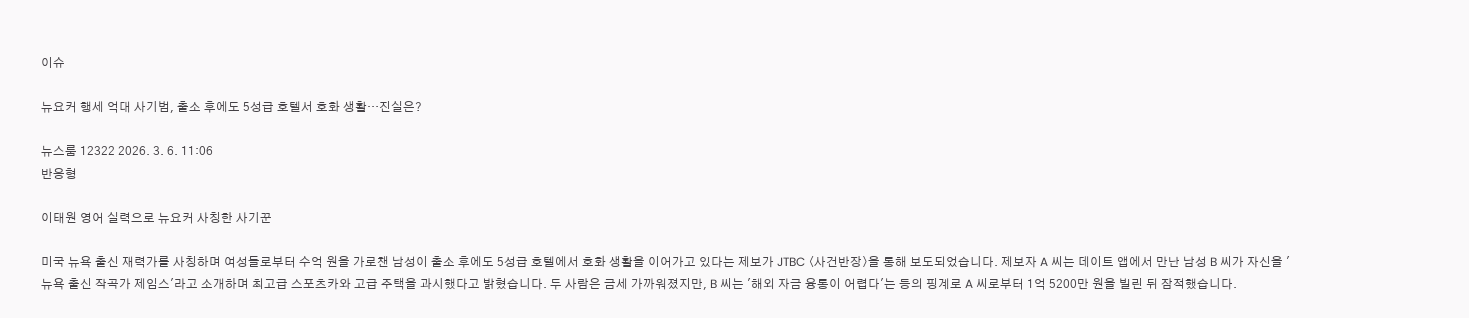이슈

뉴요커 행세 억대 사기범, 출소 후에도 5성급 호텔서 호화 생활…진실은?

뉴스룸 12322 2026. 3. 6. 11:06
반응형

이태원 영어 실력으로 뉴요커 사칭한 사기꾼

미국 뉴욕 출신 재력가를 사칭하며 여성들로부터 수억 원을 가로챈 남성이 출소 후에도 5성급 호텔에서 호화 생활을 이어가고 있다는 제보가 JTBC 〈사건반장〉을 통해 보도되었습니다. 제보자 A 씨는 데이트 앱에서 만난 남성 B 씨가 자신을 '뉴욕 출신 작곡가 제임스'라고 소개하며 최고급 스포츠카와 고급 주택을 과시했다고 밝혔습니다. 두 사람은 금세 가까워졌지만, B 씨는 '해외 자금 융통이 어렵다'는 등의 핑계로 A 씨로부터 1억 5200만 원을 빌린 뒤 잠적했습니다.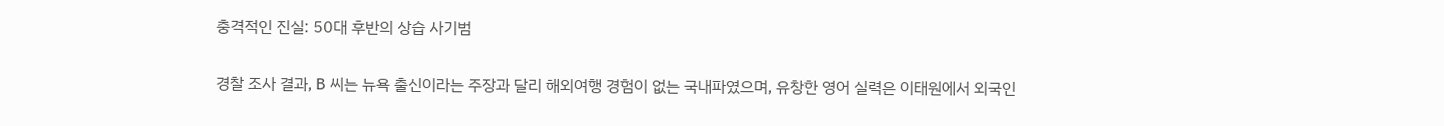충격적인 진실: 50대 후반의 상습 사기범

경찰 조사 결과, B 씨는 뉴욕 출신이라는 주장과 달리 해외여행 경험이 없는 국내파였으며, 유창한 영어 실력은 이태원에서 외국인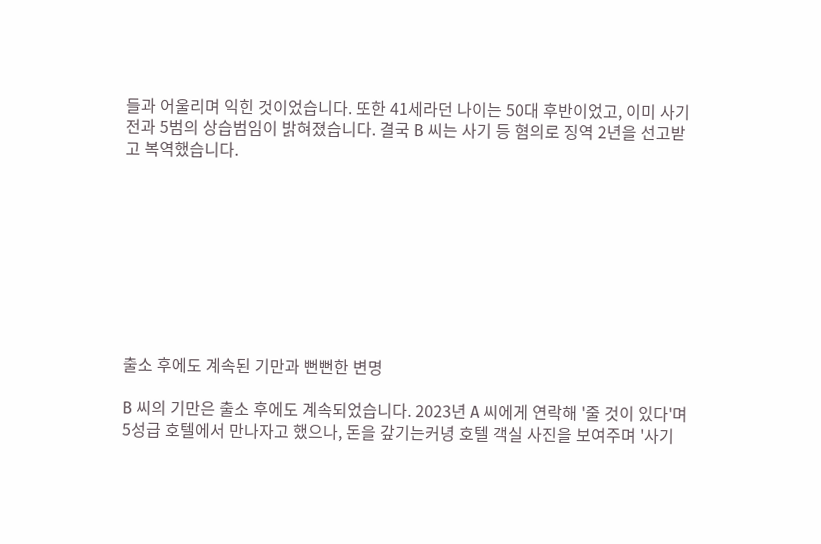들과 어울리며 익힌 것이었습니다. 또한 41세라던 나이는 50대 후반이었고, 이미 사기 전과 5범의 상습범임이 밝혀졌습니다. 결국 B 씨는 사기 등 혐의로 징역 2년을 선고받고 복역했습니다.









출소 후에도 계속된 기만과 뻔뻔한 변명

B 씨의 기만은 출소 후에도 계속되었습니다. 2023년 A 씨에게 연락해 '줄 것이 있다'며 5성급 호텔에서 만나자고 했으나, 돈을 갚기는커녕 호텔 객실 사진을 보여주며 '사기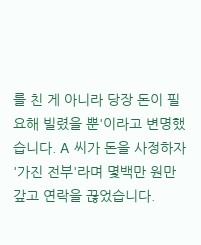를 친 게 아니라 당장 돈이 필요해 빌렸을 뿐'이라고 변명했습니다. A 씨가 돈을 사정하자 '가진 전부'라며 몇백만 원만 갚고 연락을 끊었습니다.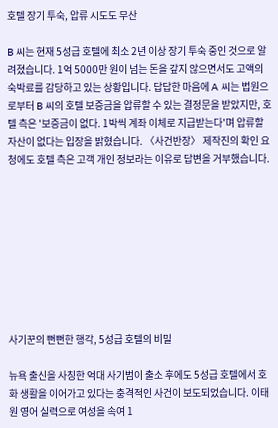호텔 장기 투숙, 압류 시도도 무산

B 씨는 현재 5성급 호텔에 최소 2년 이상 장기 투숙 중인 것으로 알려졌습니다. 1억 5000만 원이 넘는 돈을 갚지 않으면서도 고액의 숙박료를 감당하고 있는 상황입니다. 답답한 마음에 A 씨는 법원으로부터 B 씨의 호텔 보증금을 압류할 수 있는 결정문을 받았지만, 호텔 측은 '보증금이 없다. 1박씩 계좌 이체로 지급받는다'며 압류할 자산이 없다는 입장을 밝혔습니다. 〈사건반장〉 제작진의 확인 요청에도 호텔 측은 고객 개인 정보라는 이유로 답변을 거부했습니다.









사기꾼의 뻔뻔한 행각, 5성급 호텔의 비밀

뉴욕 출신을 사칭한 억대 사기범이 출소 후에도 5성급 호텔에서 호화 생활을 이어가고 있다는 충격적인 사건이 보도되었습니다. 이태원 영어 실력으로 여성을 속여 1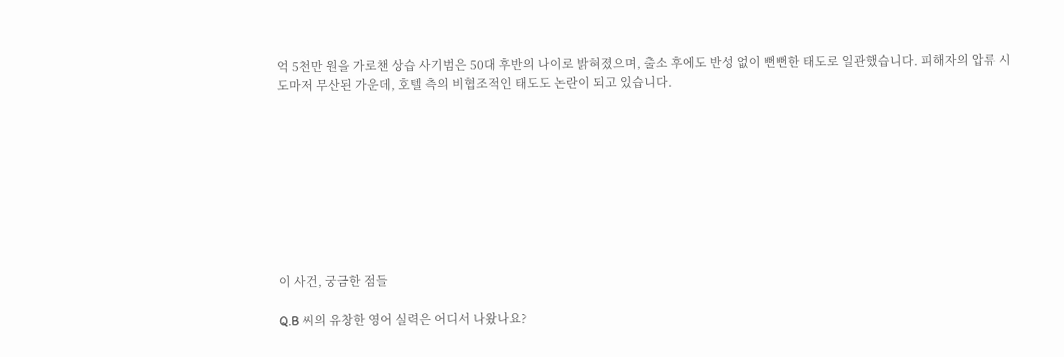억 5천만 원을 가로챈 상습 사기범은 50대 후반의 나이로 밝혀졌으며, 출소 후에도 반성 없이 뻔뻔한 태도로 일관했습니다. 피해자의 압류 시도마저 무산된 가운데, 호텔 측의 비협조적인 태도도 논란이 되고 있습니다.









이 사건, 궁금한 점들

Q.B 씨의 유창한 영어 실력은 어디서 나왔나요?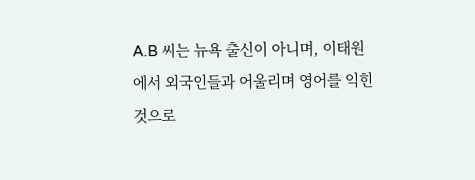A.B 씨는 뉴욕 출신이 아니며, 이태원에서 외국인들과 어울리며 영어를 익힌 것으로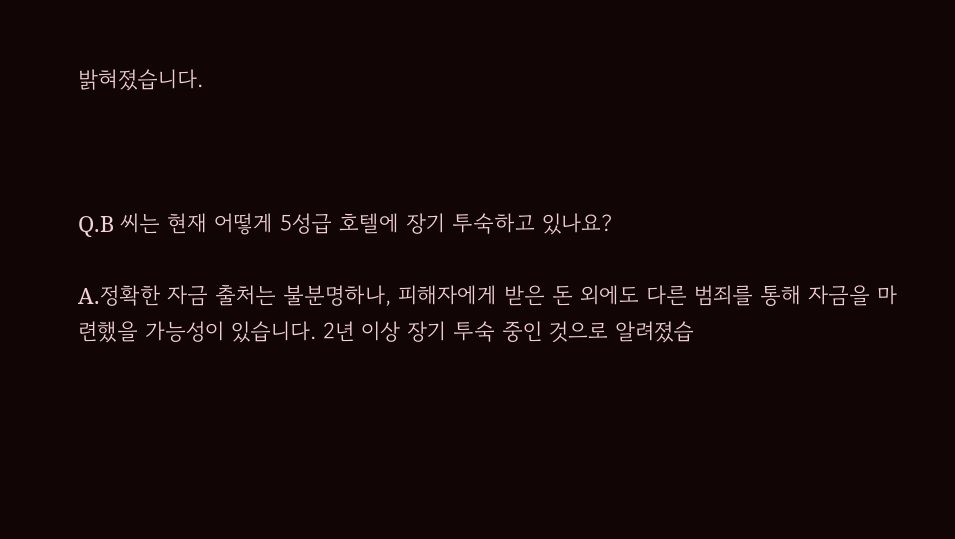밝혀졌습니다.



Q.B 씨는 현재 어떻게 5성급 호텔에 장기 투숙하고 있나요?

A.정확한 자금 출처는 불분명하나, 피해자에게 받은 돈 외에도 다른 범죄를 통해 자금을 마련했을 가능성이 있습니다. 2년 이상 장기 투숙 중인 것으로 알려졌습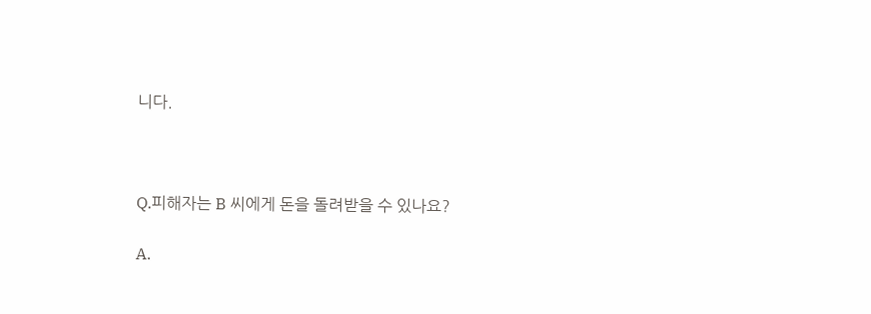니다.



Q.피해자는 B 씨에게 돈을 돌려받을 수 있나요?

A.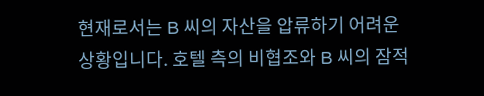현재로서는 B 씨의 자산을 압류하기 어려운 상황입니다. 호텔 측의 비협조와 B 씨의 잠적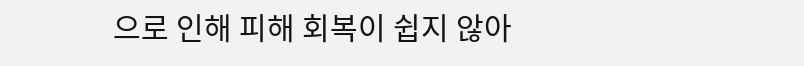으로 인해 피해 회복이 쉽지 않아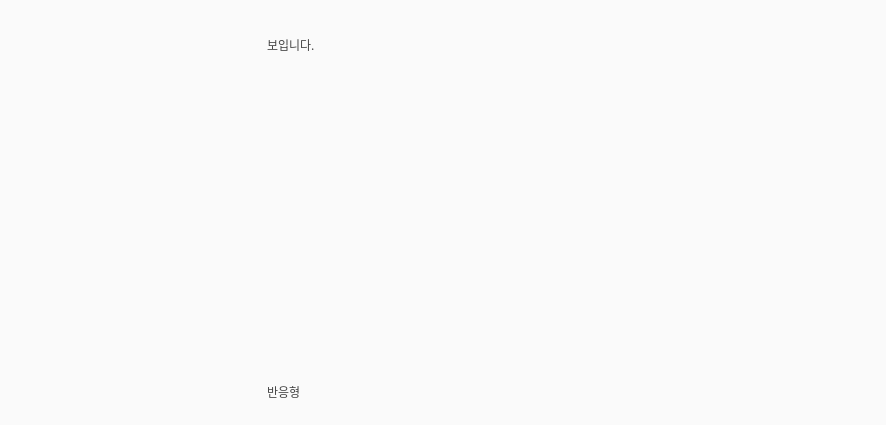보입니다.













반응형